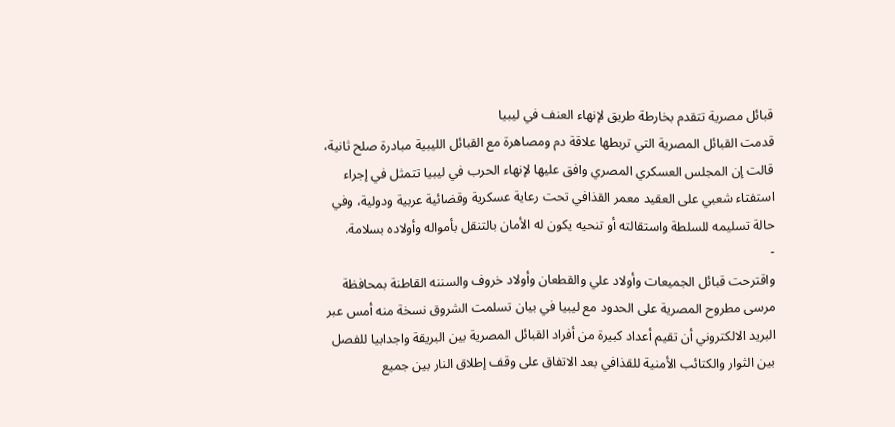قبائل مصرية تتقدم بخارطة طريق لإنهاء العنف في ليبيا
قدمت القبائل المصرية التي تربطها علاقة دم ومصاهرة مع القبائل الليبية مبادرة صلح ثانية، قالت إن المجلس العسكري المصري وافق عليها لإنهاء الحرب في ليبيا تتمثل في إجراء استفتاء شعبي على العقيد معمر القذافي تحت رعاية عسكرية وقضائية عربية ودولية، وفي حالة تسليمه للسلطة واستقالته أو تنحيه يكون له الأمان بالتنقل بأمواله وأولاده بسلامة.
-
واقترحت قبائل الجميعات وأولاد علي والقطعان وأولاد خروف والسننه القاطنة بمحافظة مرسى مطروح المصرية على الحدود مع ليبيا في بيان تسلمت الشروق نسخة منه أمس عبر البريد الالكتروني أن تقيم أعداد كبيرة من أفراد القبائل المصرية بين البريقة واجدابيا للفصل بين الثوار والكتائب الأمنية للقذافي بعد الاتفاق على وقف إطلاق النار بين جميع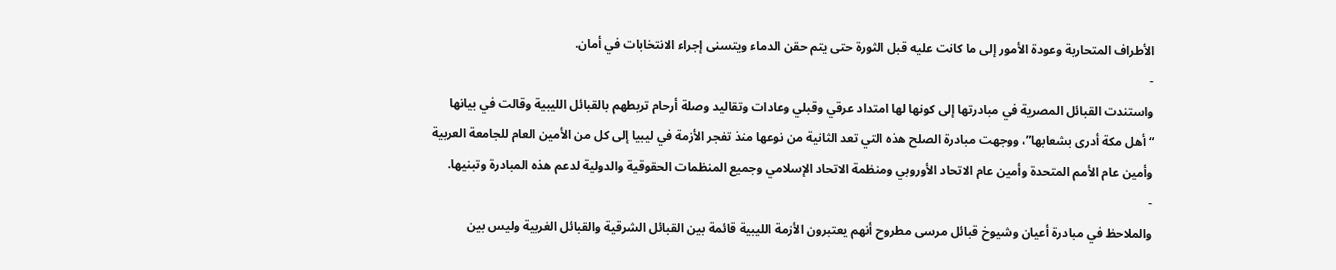الأطراف المتحاربة وعودة الأمور إلى ما كانت عليه قبل الثورة حتى يتم حقن الدماء ويتسنى إجراء الانتخابات في أمان.
-
واستندت القبائل المصرية في مبادرتها إلى كونها لها امتداد عرقي وقبلي وعادات وتقاليد وصلة أرحام تربطهم بالقبائل الليبية وقالت في بيانها “أهل مكة أدرى بشعابها”، ووجهت مبادرة الصلح هذه التي تعد الثانية من نوعها منذ تفجر الأزمة في ليبيا إلى كل من الأمين العام للجامعة العربية وأمين عام الأمم المتحدة وأمين عام الاتحاد الأوروبي ومنظمة الاتحاد الإسلامي وجميع المنظمات الحقوقية والدولية لدعم هذه المبادرة وتبنيها.
-
والملاحظ في مبادرة أعيان وشيوخ قبائل مرسى مطروح أنهم يعتبرون الأزمة الليبية قائمة بين القبائل الشرقية والقبائل الغربية وليس بين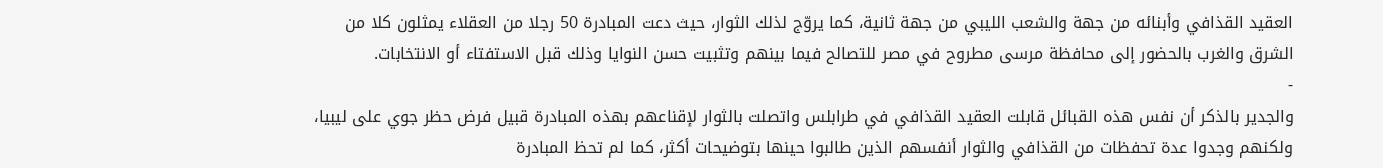العقيد القذافي وأبنائه من جهة والشعب الليبي من جهة ثانية، كما يروّج لذلك الثوار، حيث دعت المبادرة 50 رجلا من العقلاء يمثلون كلا من الشرق والغرب بالحضور إلى محافظة مرسى مطروح في مصر للتصالح فيما بينهم وتثبيت حسن النوايا وذلك قبل الاستفتاء أو الانتخابات.
-
والجدير بالذكر أن نفس هذه القبائل قابلت العقيد القذافي في طرابلس واتصلت بالثوار لإقناعهم بهذه المبادرة قبيل فرض حظر جوي على ليبيا، ولكنهم وجدوا عدة تحفظات من القذافي والثوار أنفسهم الذين طالبوا حينها بتوضيحات أكثر، كما لم تحظ المبادرة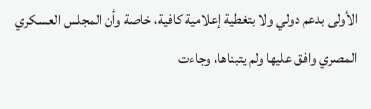الأولى بدعم دولي ولا بتغطية إعلامية كافية، خاصة وأن المجلس العسكري المصري وافق عليها ولم يتبناها، وجاءت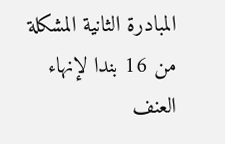المبادرة الثانية المشكلة من 16 بندا لإنهاء العنف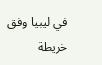في ليبيا وفق خريطة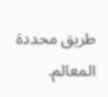طريق محددة المعالم.